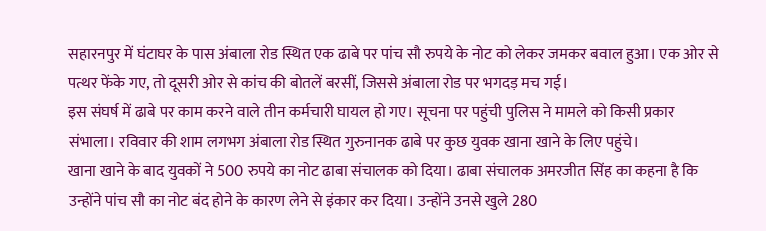सहारनपुर में घंटाघर के पास अंबाला रोड स्थित एक ढाबे पर पांच सौ रुपये के नोट को लेकर जमकर बवाल हुआ। एक ओर से पत्थर फेंके गए, तो दूसरी ओर से कांच की बोतलें बरसीं, जिससे अंबाला रोड पर भगदड़ मच गई।
इस संघर्ष में ढाबे पर काम करने वाले तीन कर्मचारी घायल हो गए। सूचना पर पहुंची पुलिस ने मामले को किसी प्रकार संभाला। रविवार की शाम लगभग अंबाला रोड स्थित गुरुनानक ढाबे पर कुछ युवक खाना खाने के लिए पहुंचे।
खाना खाने के बाद युवकों ने 500 रुपये का नोट ढाबा संचालक को दिया। ढाबा संचालक अमरजीत सिंह का कहना है कि उन्होंने पांच सौ का नोट बंद होने के कारण लेने से इंकार कर दिया। उन्होंने उनसे खुले 280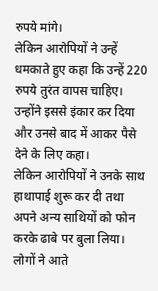रुपये मांगे।
लेकिन आरोपियों ने उन्हें धमकाते हुए कहा कि उन्हें 220 रुपये तुरंत वापस चाहिए। उन्होंने इससे इंकार कर दिया और उनसे बाद में आकर पैसे देने के लिए कहा।
लेकिन आरोपियों ने उनके साथ हाथापाई शुरू कर दी तथा अपने अन्य साथियों को फोन करके ढाबे पर बुला लिया। लोगों ने आते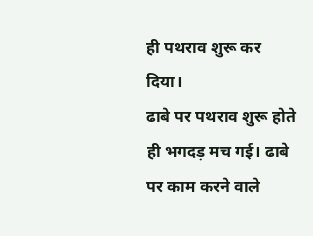ही पथराव शुरू कर दिया।
ढाबे पर पथराव शुरू होते ही भगदड़ मच गई। ढाबे पर काम करने वाले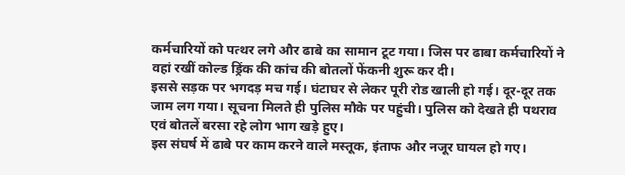कर्मचारियों को पत्थर लगे और ढाबे का सामान टूट गया। जिस पर ढाबा कर्मचारियों ने वहां रखीं कोल्ड ड्रिंक की कांच की बोतलों फेंकनी शुरू कर दी।
इससे सड़क पर भगदड़ मच गई। घंटाघर से लेकर पूरी रोड खाली हो गई। दूर-दूर तक जाम लग गया। सूचना मिलते ही पुलिस मौके पर पहुंची। पुलिस को देखते ही पथराव एवं बोतलें बरसा रहे लोग भाग खड़े हुए।
इस संघर्ष में ढाबे पर काम करने वाले मस्तूक, इंताफ और नजूर घायल हो गए।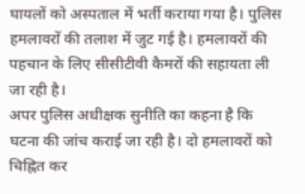घायलों को अस्पताल में भर्ती कराया गया है। पुलिस हमलावरों की तलाश में जुट गई है। हमलावरों की पहचान के लिए सीसीटीवी कैमरों की सहायता ली जा रही है।
अपर पुलिस अधीक्षक सुनीति का कहना है कि घटना की जांच कराई जा रही है। दो हमलावरों को चिह्नित कर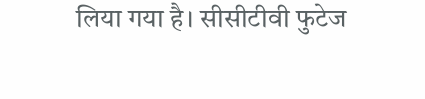लिया गया है। सीसीटीवी फुटेज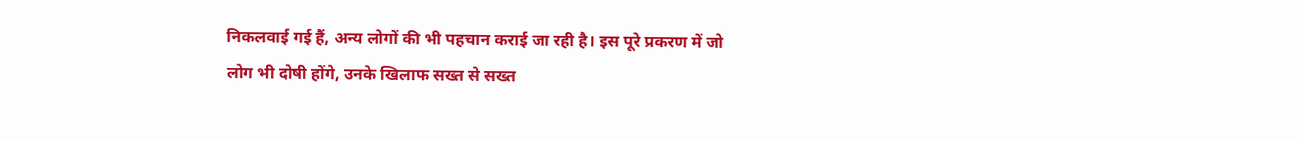निकलवाई गई हैं, अन्य लोगों की भी पहचान कराई जा रही है। इस पूरे प्रकरण में जो लोग भी दोषी होंगे, उनके खिलाफ सख्त से सख्त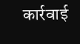कार्रवाई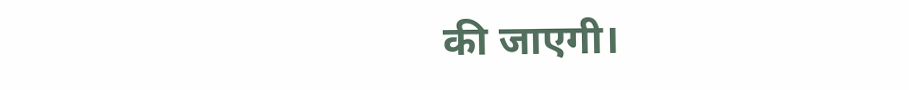की जाएगी।